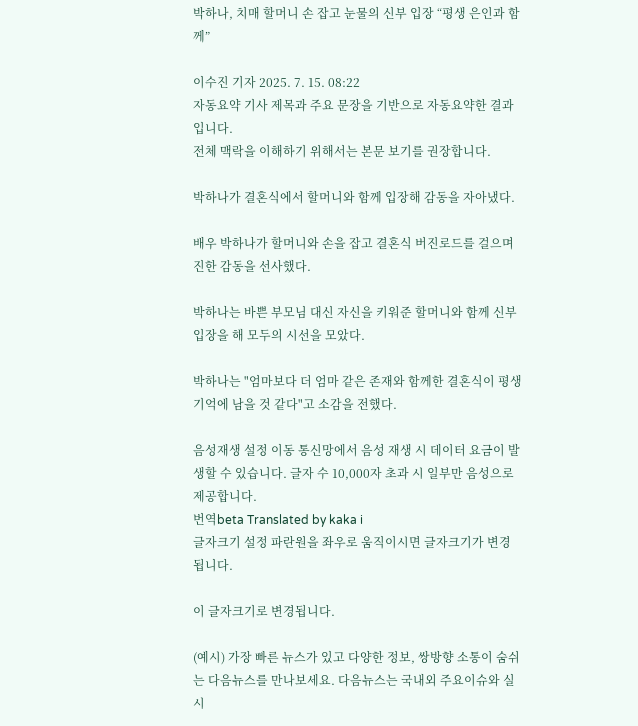박하나, 치매 할머니 손 잡고 눈물의 신부 입장 “평생 은인과 함께”

이수진 기자 2025. 7. 15. 08:22
자동요약 기사 제목과 주요 문장을 기반으로 자동요약한 결과입니다.
전체 맥락을 이해하기 위해서는 본문 보기를 권장합니다.

박하나가 결혼식에서 할머니와 함께 입장해 감동을 자아냈다.

배우 박하나가 할머니와 손을 잡고 결혼식 버진로드를 걸으며 진한 감동을 선사했다.

박하나는 바쁜 부모님 대신 자신을 키워준 할머니와 함께 신부 입장을 해 모두의 시선을 모았다.

박하나는 "엄마보다 더 엄마 같은 존재와 함께한 결혼식이 평생 기억에 남을 것 같다"고 소감을 전했다.

음성재생 설정 이동 통신망에서 음성 재생 시 데이터 요금이 발생할 수 있습니다. 글자 수 10,000자 초과 시 일부만 음성으로 제공합니다.
번역beta Translated by kaka i
글자크기 설정 파란원을 좌우로 움직이시면 글자크기가 변경 됩니다.

이 글자크기로 변경됩니다.

(예시) 가장 빠른 뉴스가 있고 다양한 정보, 쌍방향 소통이 숨쉬는 다음뉴스를 만나보세요. 다음뉴스는 국내외 주요이슈와 실시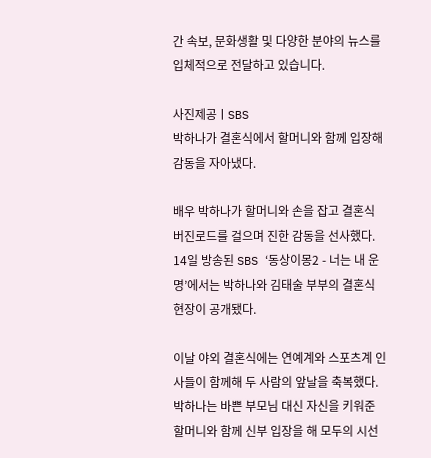간 속보, 문화생활 및 다양한 분야의 뉴스를 입체적으로 전달하고 있습니다.

사진제공ㅣSBS
박하나가 결혼식에서 할머니와 함께 입장해 감동을 자아냈다.

배우 박하나가 할머니와 손을 잡고 결혼식 버진로드를 걸으며 진한 감동을 선사했다. 14일 방송된 SBS ‘동상이몽2 - 너는 내 운명’에서는 박하나와 김태술 부부의 결혼식 현장이 공개됐다.

이날 야외 결혼식에는 연예계와 스포츠계 인사들이 함께해 두 사람의 앞날을 축복했다. 박하나는 바쁜 부모님 대신 자신을 키워준 할머니와 함께 신부 입장을 해 모두의 시선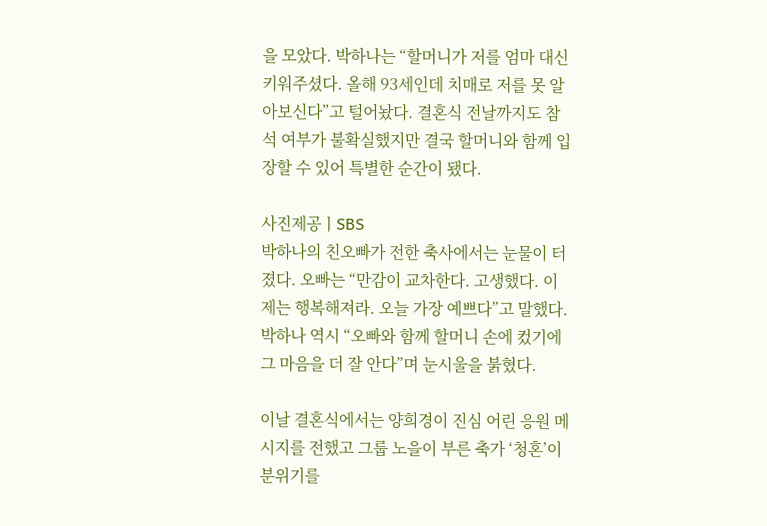을 모았다. 박하나는 “할머니가 저를 엄마 대신 키워주셨다. 올해 93세인데 치매로 저를 못 알아보신다”고 털어놨다. 결혼식 전날까지도 참석 여부가 불확실했지만 결국 할머니와 함께 입장할 수 있어 특별한 순간이 됐다.

사진제공ㅣSBS
박하나의 친오빠가 전한 축사에서는 눈물이 터졌다. 오빠는 “만감이 교차한다. 고생했다. 이제는 행복해져라. 오늘 가장 예쁘다”고 말했다. 박하나 역시 “오빠와 함께 할머니 손에 컸기에 그 마음을 더 잘 안다”며 눈시울을 붉혔다.

이날 결혼식에서는 양희경이 진심 어린 응원 메시지를 전했고 그룹 노을이 부른 축가 ‘청혼’이 분위기를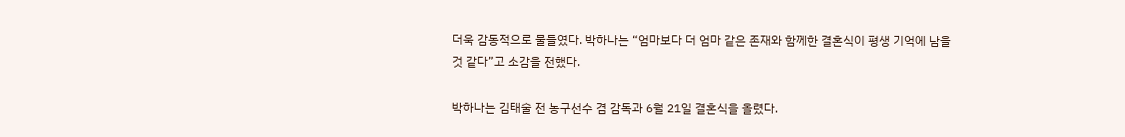더욱 감동적으로 물들였다. 박하나는 “엄마보다 더 엄마 같은 존재와 함께한 결혼식이 평생 기억에 남을 것 같다”고 소감을 전했다.

박하나는 김태술 전 농구선수 겸 감독과 6월 21일 결혼식을 올렸다.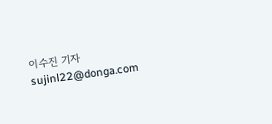이수진 기자 sujinl22@donga.com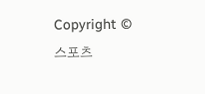Copyright © 스포츠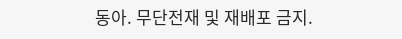동아. 무단전재 및 재배포 금지.